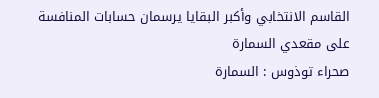القاسم الانتخابي وأكبر البقايا يرسمان حسابات المنافسة على مقعدي السمارة
صحراء توذوس : السمارة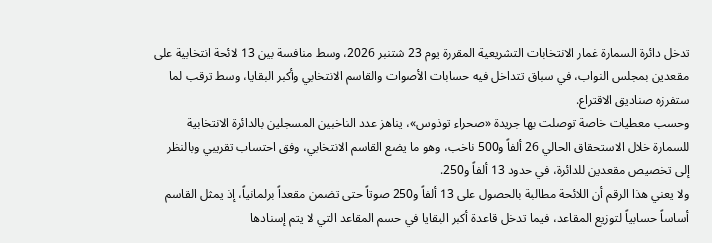تدخل دائرة السمارة غمار الانتخابات التشريعية المقررة يوم 23 شتنبر 2026، وسط منافسة بين 13 لائحة انتخابية على مقعدين بمجلس النواب، في سباق تتداخل فيه حسابات الأصوات والقاسم الانتخابي وأكبر البقايا، وسط ترقب لما ستفرزه صناديق الاقتراع.
وحسب معطيات خاصة توصلت بها جريدة «صحراء توذوس»، يناهز عدد الناخبين المسجلين بالدائرة الانتخابية للسمارة خلال الاستحقاق الحالي 26 ألفاً و500 ناخب، وهو ما يضع القاسم الانتخابي، وفق احتساب تقريبي وبالنظر إلى تخصيص مقعدين للدائرة، في حدود 13 ألفاً و250.
ولا يعني هذا الرقم أن اللائحة مطالبة بالحصول على 13 ألفاً و250 صوتاً حتى تضمن مقعداً برلمانياً، إذ يمثل القاسم أساساً حسابياً لتوزيع المقاعد، فيما تدخل قاعدة أكبر البقايا في حسم المقاعد التي لا يتم إسنادها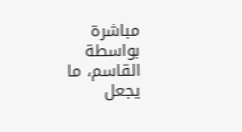مباشرة بواسطة القاسم، ما يجعل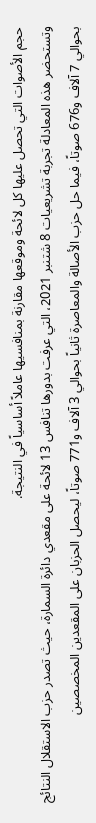حجم الأصوات التي تحصل عليها كل لائحة وموقعها مقارنة بمنافسيها عاملاً أساسياً في النتيجة.
وتستحضر هذه المعادلة تجربة تشريعيات 8 شتنبر 2021، التي عرفت بدورها تنافس 13 لائحة على مقعدي دائرة السمارة، حيث تصدر حزب الاستقلال النتائج بحوالي 7 آلاف و676 صوتاً، فيما حل حزب الأصالة والمعاصرة ثانياً بحوالي 3 آلاف و771 صوتاً، ليحصل الحزبان على المقعدين المخصصين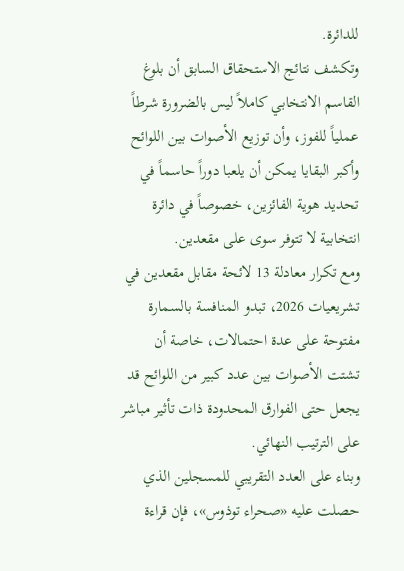للدائرة.
وتكشف نتائج الاستحقاق السابق أن بلوغ القاسم الانتخابي كاملاً ليس بالضرورة شرطاً عملياً للفوز، وأن توزيع الأصوات بين اللوائح وأكبر البقايا يمكن أن يلعبا دوراً حاسماً في تحديد هوية الفائزين، خصوصاً في دائرة انتخابية لا تتوفر سوى على مقعدين.
ومع تكرار معادلة 13 لائحة مقابل مقعدين في تشريعيات 2026، تبدو المنافسة بالسمارة مفتوحة على عدة احتمالات، خاصة أن تشتت الأصوات بين عدد كبير من اللوائح قد يجعل حتى الفوارق المحدودة ذات تأثير مباشر على الترتيب النهائي.
وبناء على العدد التقريبي للمسجلين الذي حصلت عليه «صحراء توذوس»، فإن قراءة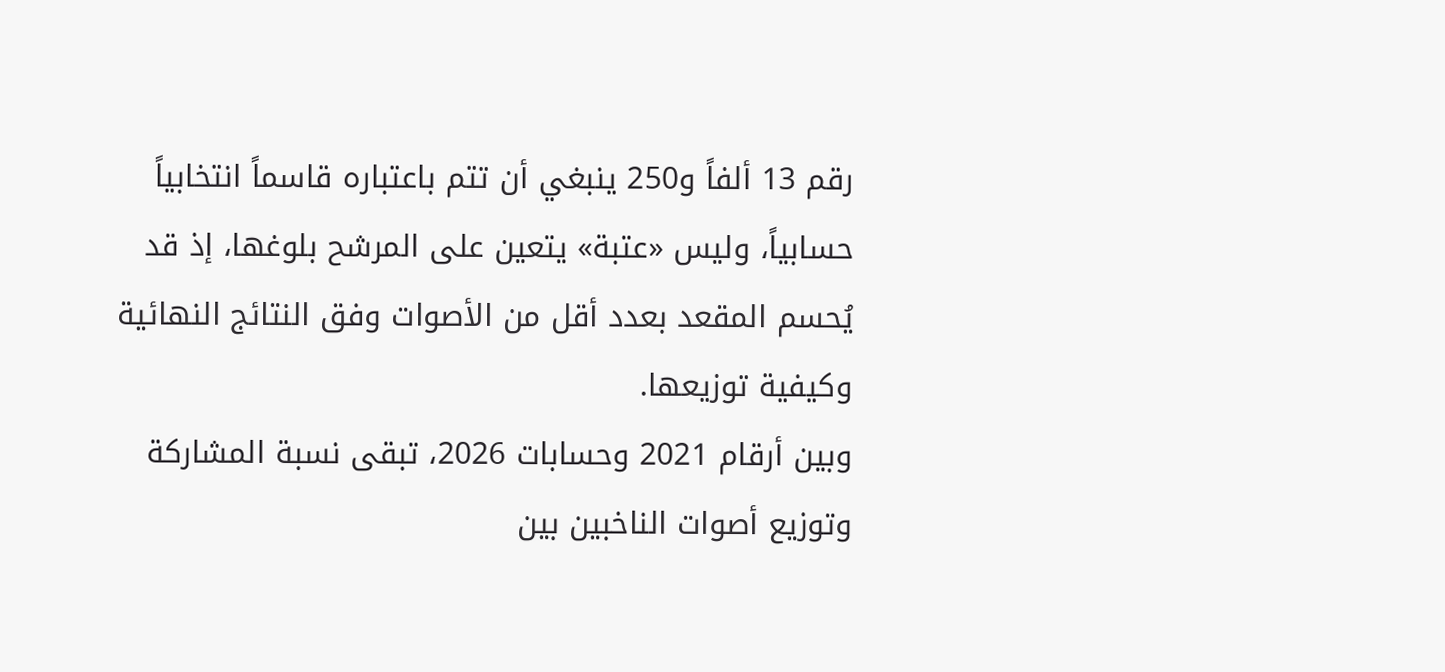رقم 13 ألفاً و250 ينبغي أن تتم باعتباره قاسماً انتخابياً حسابياً، وليس «عتبة» يتعين على المرشح بلوغها، إذ قد يُحسم المقعد بعدد أقل من الأصوات وفق النتائج النهائية وكيفية توزيعها.
وبين أرقام 2021 وحسابات 2026، تبقى نسبة المشاركة وتوزيع أصوات الناخبين بين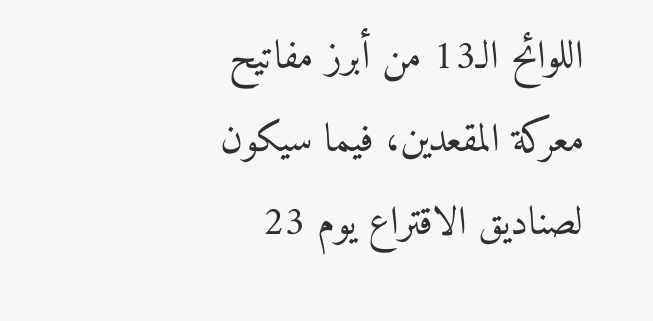اللوائح الـ13 من أبرز مفاتيح معركة المقعدين، فيما سيكون لصناديق الاقتراع يوم 23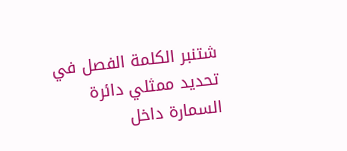شتنبر الكلمة الفصل في تحديد ممثلي دائرة السمارة داخل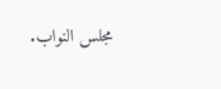مجلس النواب.